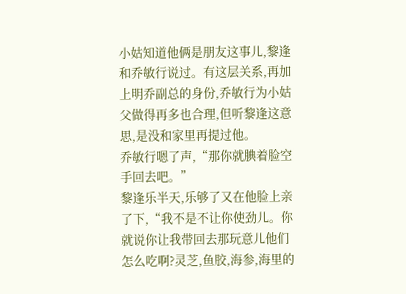小姑知道他俩是朋友这事儿,黎逢和乔敏行说过。有这层关系,再加上明乔副总的身份,乔敏行为小姑父做得再多也合理,但听黎逢这意思,是没和家里再提过他。
乔敏行嗯了声,“那你就腆着脸空手回去吧。”
黎逢乐半天,乐够了又在他脸上亲了下,“我不是不让你使劲儿。你就说你让我带回去那玩意儿他们怎么吃啊?灵芝,鱼胶,海参,海里的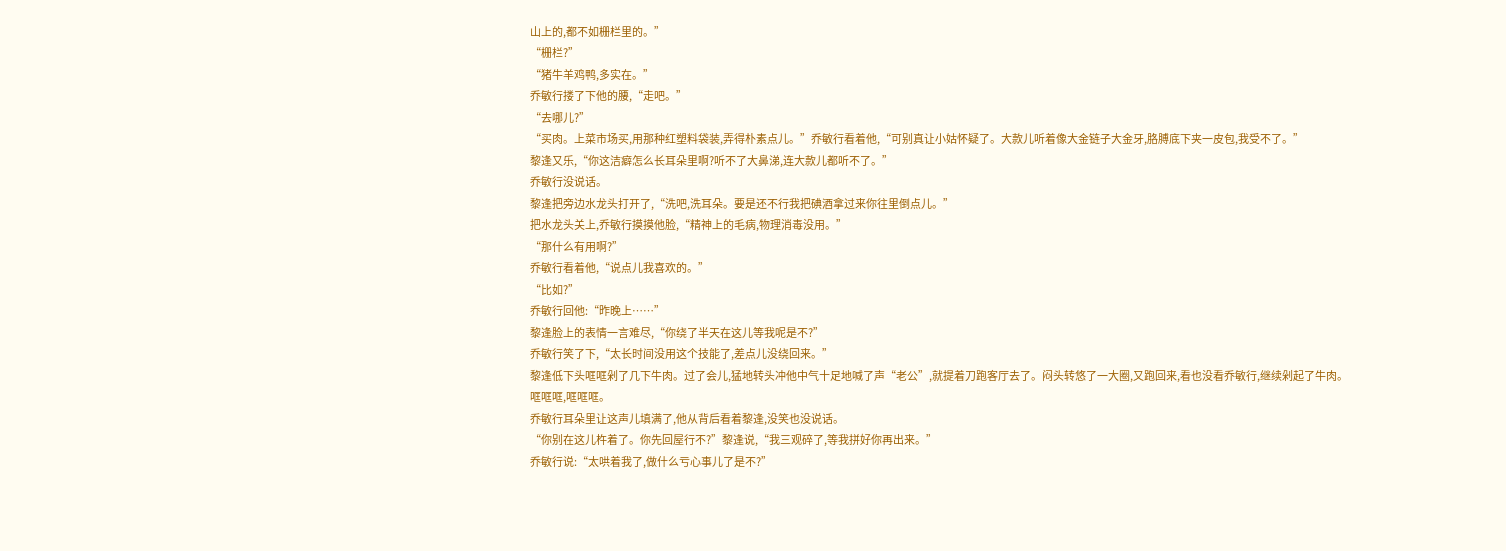山上的,都不如栅栏里的。”
“栅栏?”
“猪牛羊鸡鸭,多实在。”
乔敏行搂了下他的腰,“走吧。”
“去哪儿?”
“买肉。上菜市场买,用那种红塑料袋装,弄得朴素点儿。”乔敏行看着他,“可别真让小姑怀疑了。大款儿听着像大金链子大金牙,胳膊底下夹一皮包,我受不了。”
黎逢又乐,“你这洁癖怎么长耳朵里啊?听不了大鼻涕,连大款儿都听不了。”
乔敏行没说话。
黎逢把旁边水龙头打开了,“洗吧,洗耳朵。要是还不行我把碘酒拿过来你往里倒点儿。”
把水龙头关上,乔敏行摸摸他脸,“精神上的毛病,物理消毒没用。”
“那什么有用啊?”
乔敏行看着他,“说点儿我喜欢的。”
“比如?”
乔敏行回他:“昨晚上……”
黎逢脸上的表情一言难尽,“你绕了半天在这儿等我呢是不?”
乔敏行笑了下,“太长时间没用这个技能了,差点儿没绕回来。”
黎逢低下头哐哐剁了几下牛肉。过了会儿,猛地转头冲他中气十足地喊了声“老公”,就提着刀跑客厅去了。闷头转悠了一大圈,又跑回来,看也没看乔敏行,继续剁起了牛肉。
哐哐哐,哐哐哐。
乔敏行耳朵里让这声儿填满了,他从背后看着黎逢,没笑也没说话。
“你别在这儿杵着了。你先回屋行不?”黎逢说,“我三观碎了,等我拼好你再出来。”
乔敏行说:“太哄着我了,做什么亏心事儿了是不?”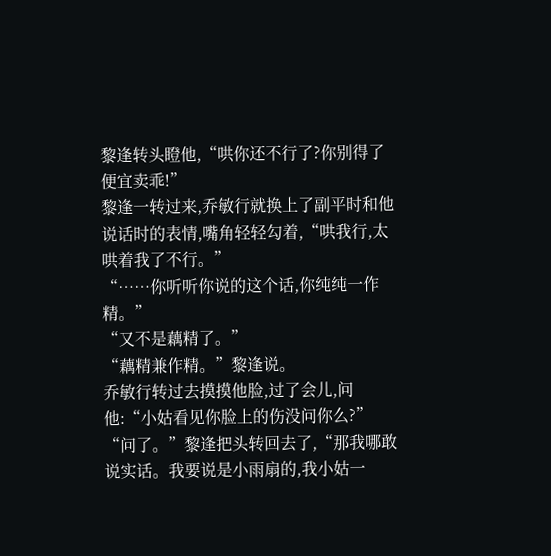黎逢转头瞪他,“哄你还不行了?你别得了便宜卖乖!”
黎逢一转过来,乔敏行就换上了副平时和他说话时的表情,嘴角轻轻勾着,“哄我行,太哄着我了不行。”
“……你听听你说的这个话,你纯纯一作精。”
“又不是藕精了。”
“藕精兼作精。”黎逢说。
乔敏行转过去摸摸他脸,过了会儿,问他:“小姑看见你脸上的伤没问你么?”
“问了。”黎逢把头转回去了,“那我哪敢说实话。我要说是小雨扇的,我小姑一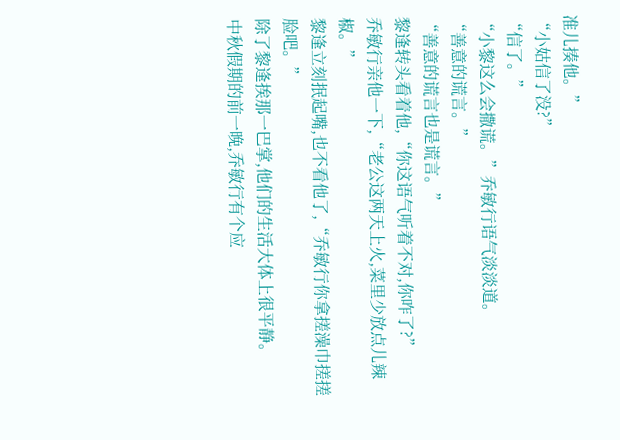准儿揍他。”
“小姑信了没?”
“信了。”
“小黎这么会撒谎。”乔敏行语气淡淡道。
“善意的谎言。”
“善意的谎言也是谎言。”
黎逢转头看着他,“你这语气听着不对,你咋了?”
乔敏行亲他一下,“老公这两天上火,菜里少放点儿辣椒。”
黎逢立刻抿起嘴,也不看他了,“乔敏行你拿搓澡巾搓搓脸吧。”
除了黎逢挨那一巴掌,他们的生活大体上很平静。
中秋假期的前一晚,乔敏行有个应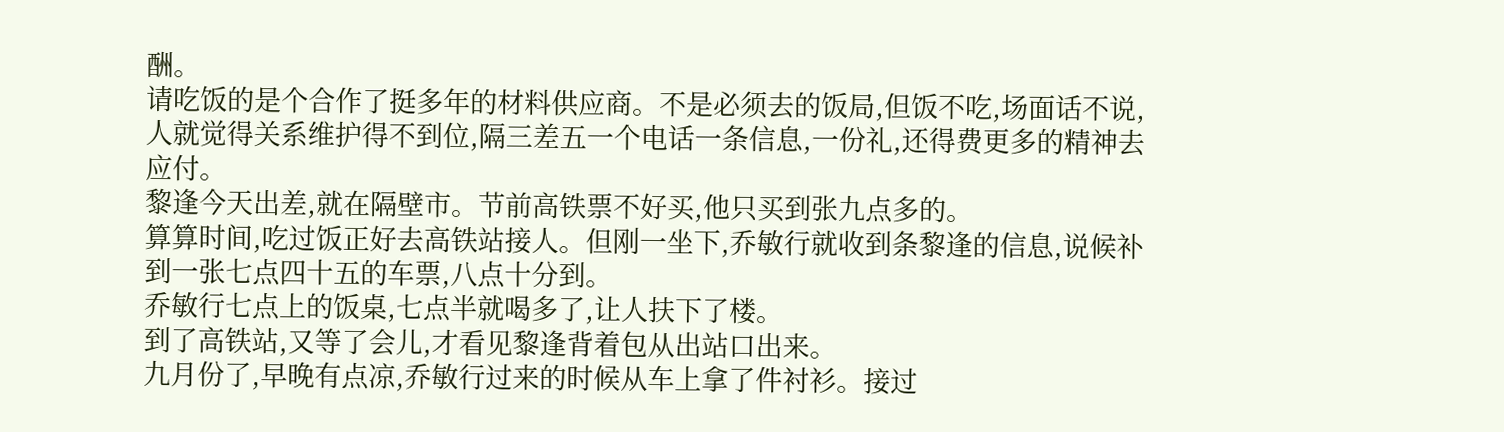酬。
请吃饭的是个合作了挺多年的材料供应商。不是必须去的饭局,但饭不吃,场面话不说,人就觉得关系维护得不到位,隔三差五一个电话一条信息,一份礼,还得费更多的精神去应付。
黎逢今天出差,就在隔壁市。节前高铁票不好买,他只买到张九点多的。
算算时间,吃过饭正好去高铁站接人。但刚一坐下,乔敏行就收到条黎逢的信息,说候补到一张七点四十五的车票,八点十分到。
乔敏行七点上的饭桌,七点半就喝多了,让人扶下了楼。
到了高铁站,又等了会儿,才看见黎逢背着包从出站口出来。
九月份了,早晚有点凉,乔敏行过来的时候从车上拿了件衬衫。接过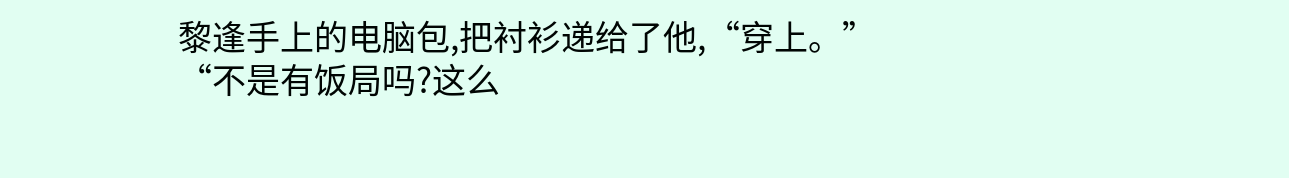黎逢手上的电脑包,把衬衫递给了他,“穿上。”
“不是有饭局吗?这么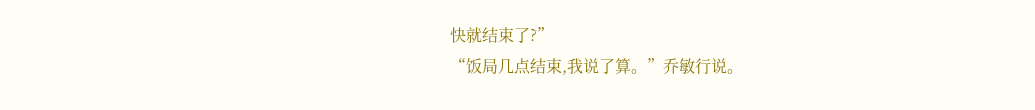快就结束了?”
“饭局几点结束,我说了算。”乔敏行说。